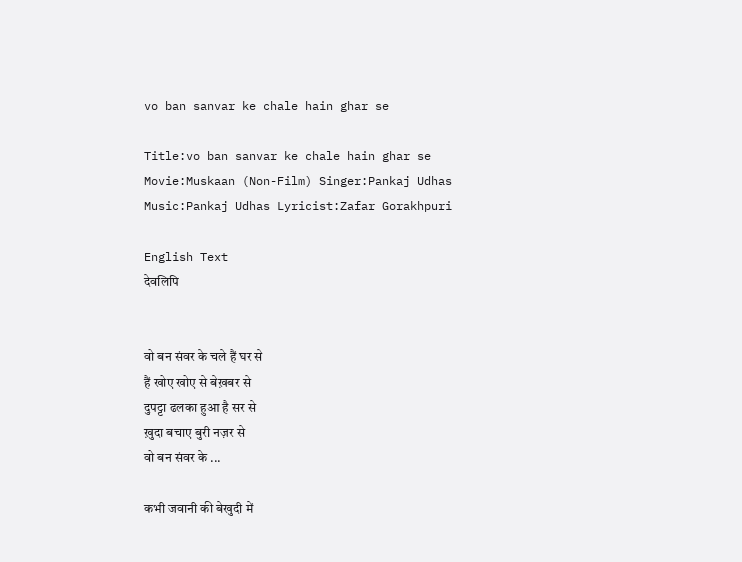vo ban sanvar ke chale hain ghar se

Title:vo ban sanvar ke chale hain ghar se Movie:Muskaan (Non-Film) Singer:Pankaj Udhas Music:Pankaj Udhas Lyricist:Zafar Gorakhpuri

English Text
देवलिपि


वो बन संवर के चले हैं घर से
हैं खोए खोए से बेख़बर से
दुपट्टा ढलका हुआ है सर से
ख़ुदा बचाए बुरी नज़र से
वो बन संवर के ...

कभी जवानी की बेखुदी में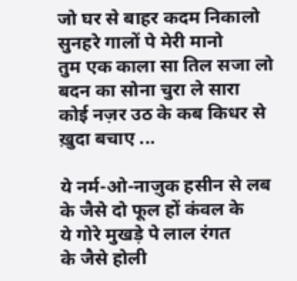जो घर से बाहर कदम निकालो
सुनहरे गालों पे मेरी मानो
तुम एक काला सा तिल सजा लो
बदन का सोना चुरा ले सारा
कोई नज़र उठ के कब किधर से
ख़ुदा बचाए ...

ये नर्म-ओ-नाज़ुक हसीन से लब
के जैसे दो फूल हों कंवल के
ये गोरे मुखड़े पे लाल रंगत
के जैसे होली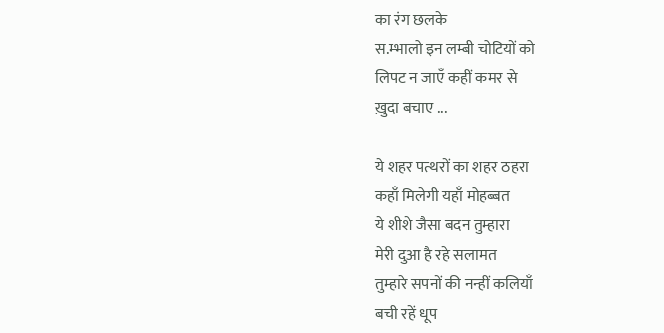का रंग छलके
स.म्भालो इन लम्बी चोटियों को
लिपट न जाएँ कहीं कमर से
ख़ुदा बचाए ...

ये शहर पत्थरों का शहर ठहरा
कहाँ मिलेगी यहाँ मोहब्बत
ये शीशे जैसा बदन तुम्हारा
मेरी दुआ है रहे सलामत
तुम्हारे सपनों की नन्हीं कलियाँ
बची रहें धूप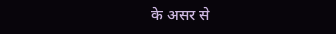के असर से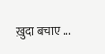ख़ुदा बचाए ...